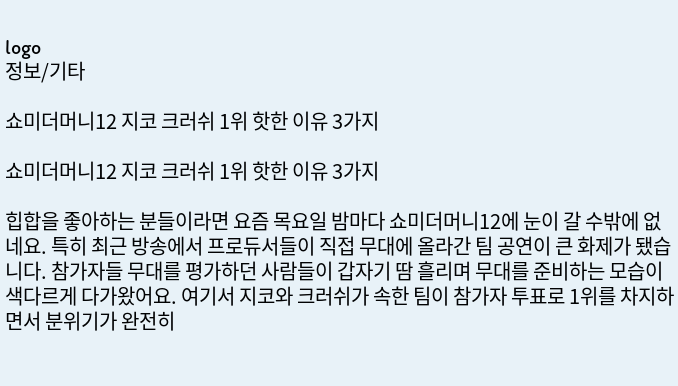logo
정보/기타

쇼미더머니12 지코 크러쉬 1위 핫한 이유 3가지

쇼미더머니12 지코 크러쉬 1위 핫한 이유 3가지

힙합을 좋아하는 분들이라면 요즘 목요일 밤마다 쇼미더머니12에 눈이 갈 수밖에 없네요. 특히 최근 방송에서 프로듀서들이 직접 무대에 올라간 팀 공연이 큰 화제가 됐습니다. 참가자들 무대를 평가하던 사람들이 갑자기 땀 흘리며 무대를 준비하는 모습이 색다르게 다가왔어요. 여기서 지코와 크러쉬가 속한 팀이 참가자 투표로 1위를 차지하면서 분위기가 완전히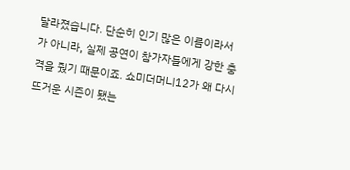달라졌습니다. 단순히 인기 많은 이름이라서가 아니라, 실제 공연이 참가자들에게 강한 충격을 줬기 때문이죠. 쇼미더머니12가 왜 다시 뜨거운 시즌이 됐는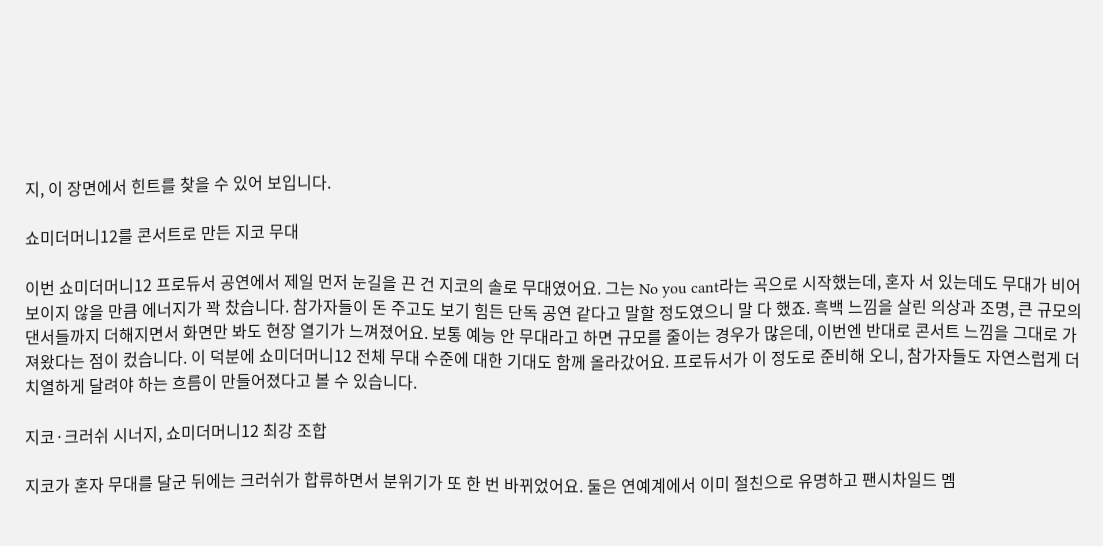지, 이 장면에서 힌트를 찾을 수 있어 보입니다.

쇼미더머니12를 콘서트로 만든 지코 무대

이번 쇼미더머니12 프로듀서 공연에서 제일 먼저 눈길을 끈 건 지코의 솔로 무대였어요. 그는 No you cant라는 곡으로 시작했는데, 혼자 서 있는데도 무대가 비어 보이지 않을 만큼 에너지가 꽉 찼습니다. 참가자들이 돈 주고도 보기 힘든 단독 공연 같다고 말할 정도였으니 말 다 했죠. 흑백 느낌을 살린 의상과 조명, 큰 규모의 댄서들까지 더해지면서 화면만 봐도 현장 열기가 느껴졌어요. 보통 예능 안 무대라고 하면 규모를 줄이는 경우가 많은데, 이번엔 반대로 콘서트 느낌을 그대로 가져왔다는 점이 컸습니다. 이 덕분에 쇼미더머니12 전체 무대 수준에 대한 기대도 함께 올라갔어요. 프로듀서가 이 정도로 준비해 오니, 참가자들도 자연스럽게 더 치열하게 달려야 하는 흐름이 만들어졌다고 볼 수 있습니다.

지코·크러쉬 시너지, 쇼미더머니12 최강 조합

지코가 혼자 무대를 달군 뒤에는 크러쉬가 합류하면서 분위기가 또 한 번 바뀌었어요. 둘은 연예계에서 이미 절친으로 유명하고 팬시차일드 멤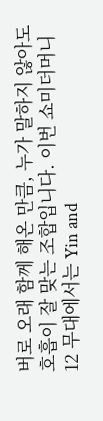버로 오래 함께 해온 만큼, 누가 말하지 않아도 호흡이 잘 맞는 조합입니다. 이번 쇼미더머니12 무대에서는 Yin and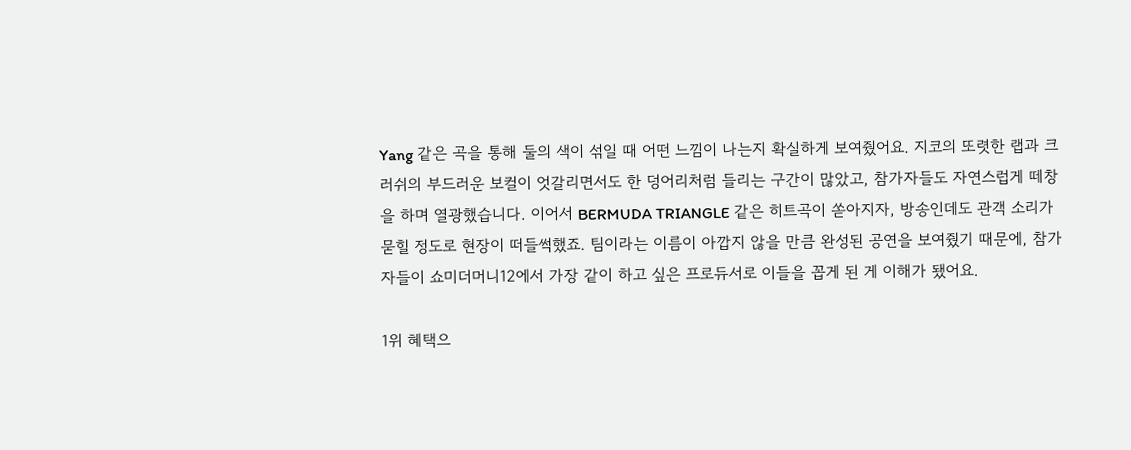Yang 같은 곡을 통해 둘의 색이 섞일 때 어떤 느낌이 나는지 확실하게 보여줬어요. 지코의 또렷한 랩과 크러쉬의 부드러운 보컬이 엇갈리면서도 한 덩어리처럼 들리는 구간이 많았고, 참가자들도 자연스럽게 떼창을 하며 열광했습니다. 이어서 BERMUDA TRIANGLE 같은 히트곡이 쏟아지자, 방송인데도 관객 소리가 묻힐 정도로 현장이 떠들썩했죠. 팀이라는 이름이 아깝지 않을 만큼 완성된 공연을 보여줬기 때문에, 참가자들이 쇼미더머니12에서 가장 같이 하고 싶은 프로듀서로 이들을 꼽게 된 게 이해가 됐어요.

1위 혜택으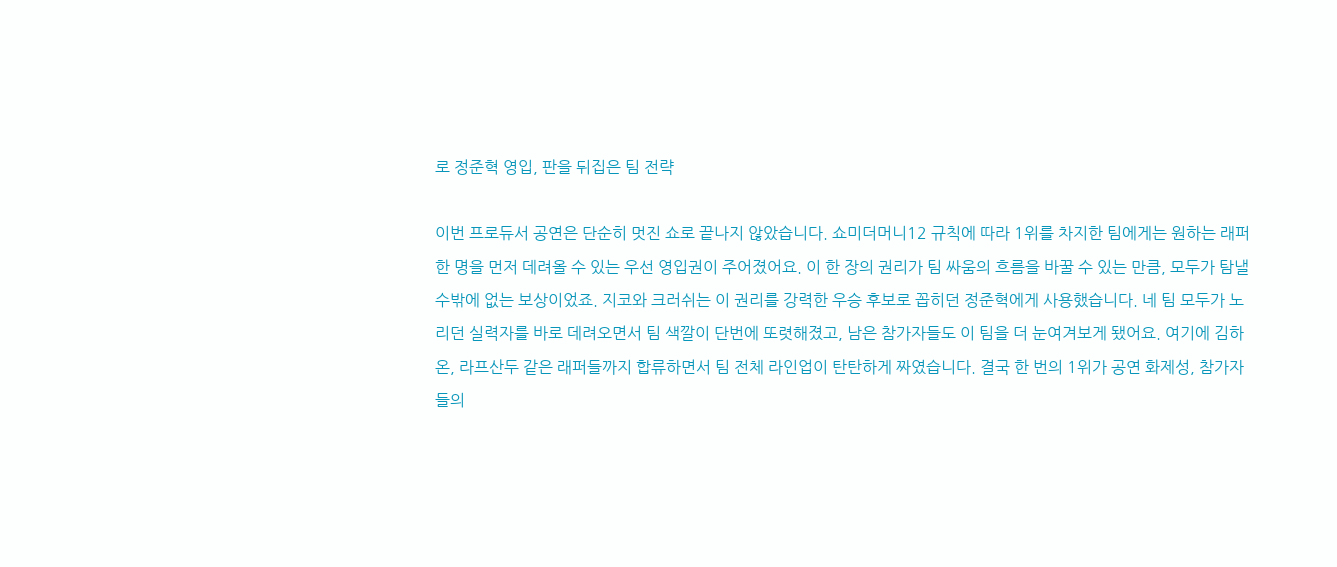로 정준혁 영입, 판을 뒤집은 팀 전략

이번 프로듀서 공연은 단순히 멋진 쇼로 끝나지 않았습니다. 쇼미더머니12 규칙에 따라 1위를 차지한 팀에게는 원하는 래퍼 한 명을 먼저 데려올 수 있는 우선 영입권이 주어졌어요. 이 한 장의 권리가 팀 싸움의 흐름을 바꿀 수 있는 만큼, 모두가 탐낼 수밖에 없는 보상이었죠. 지코와 크러쉬는 이 권리를 강력한 우승 후보로 꼽히던 정준혁에게 사용했습니다. 네 팀 모두가 노리던 실력자를 바로 데려오면서 팀 색깔이 단번에 또렷해졌고, 남은 참가자들도 이 팀을 더 눈여겨보게 됐어요. 여기에 김하온, 라프산두 같은 래퍼들까지 합류하면서 팀 전체 라인업이 탄탄하게 짜였습니다. 결국 한 번의 1위가 공연 화제성, 참가자들의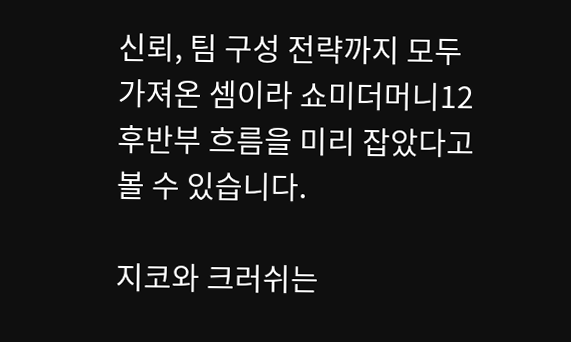신뢰, 팀 구성 전략까지 모두 가져온 셈이라 쇼미더머니12 후반부 흐름을 미리 잡았다고 볼 수 있습니다.

지코와 크러쉬는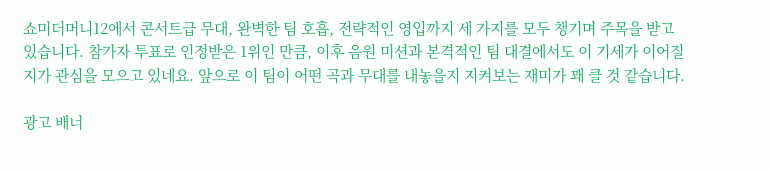쇼미더머니12에서 콘서트급 무대, 완벽한 팀 호흡, 전략적인 영입까지 세 가지를 모두 챙기며 주목을 받고 있습니다. 참가자 투표로 인정받은 1위인 만큼, 이후 음원 미션과 본격적인 팀 대결에서도 이 기세가 이어질지가 관심을 모으고 있네요. 앞으로 이 팀이 어떤 곡과 무대를 내놓을지 지켜보는 재미가 꽤 클 것 같습니다.

광고 배너